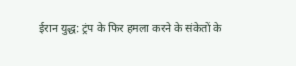ईरान युद्ध: ट्रंप के फिर हमला करने के संकेतों के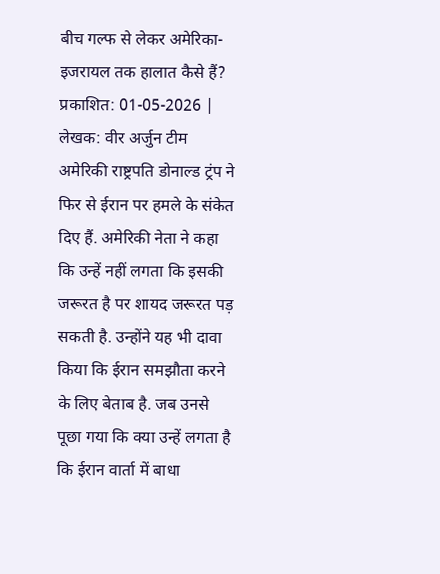बीच गल्फ से लेकर अमेरिका-इजरायल तक हालात कैसे हैं?
प्रकाशित: 01-05-2026 | लेखक: वीर अर्जुन टीम
अमेरिकी राष्ट्रपति डोनाल्ड ट्रंप ने फिर से ईरान पर हमले के संकेत दिए हैं. अमेरिकी नेता ने कहा कि उन्हें नहीं लगता कि इसकी जरूरत है पर शायद जरूरत पड़ सकती है. उन्होंने यह भी दावा किया कि ईरान समझौता करने के लिए बेताब है. जब उनसे पूछा गया कि क्या उन्हें लगता है कि ईरान वार्ता में बाधा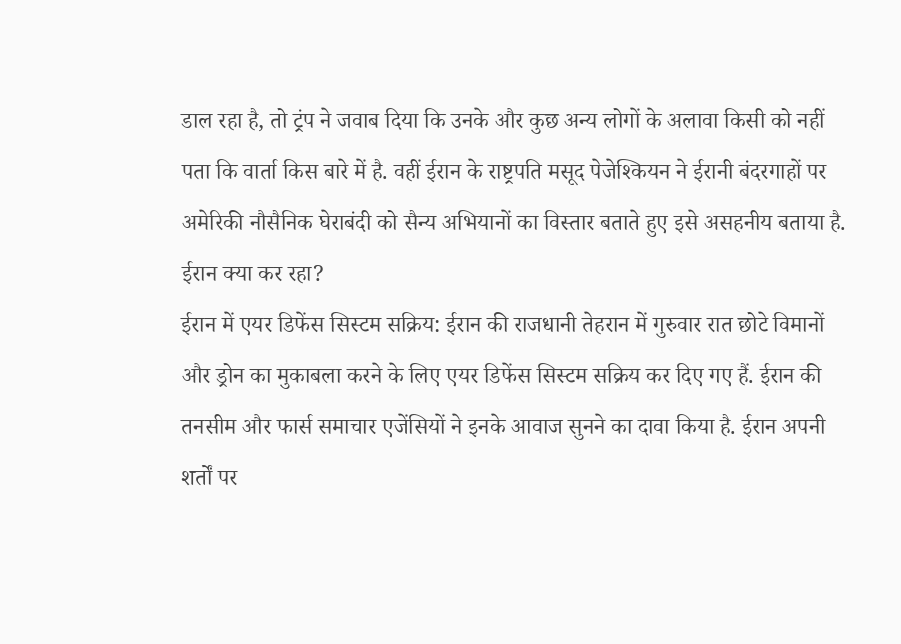डाल रहा है, तो ट्रंप ने जवाब दिया कि उनके और कुछ अन्य लोगों के अलावा किसी को नहीं पता कि वार्ता किस बारे में है. वहीं ईरान के राष्ट्रपति मसूद पेजेश्कियन ने ईरानी बंदरगाहों पर अमेरिकी नौसैनिक घेराबंदी को सैन्य अभियानों का विस्तार बताते हुए इसे असहनीय बताया है.
ईरान क्या कर रहा?
ईरान में एयर डिफेंस सिस्टम सक्रिय: ईरान की राजधानी तेहरान में गुरुवार रात छोटे विमानों और ड्रोन का मुकाबला करने के लिए एयर डिफेंस सिस्टम सक्रिय कर दिए गए हैं. ईरान की तनसीम और फार्स समाचार एजेंसियों ने इनके आवाज सुनने का दावा किया है. ईरान अपनी शर्तों पर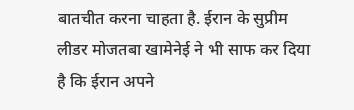बातचीत करना चाहता है. ईरान के सुप्रीम लीडर मोजतबा खामेनेई ने भी साफ कर दिया है कि ईरान अपने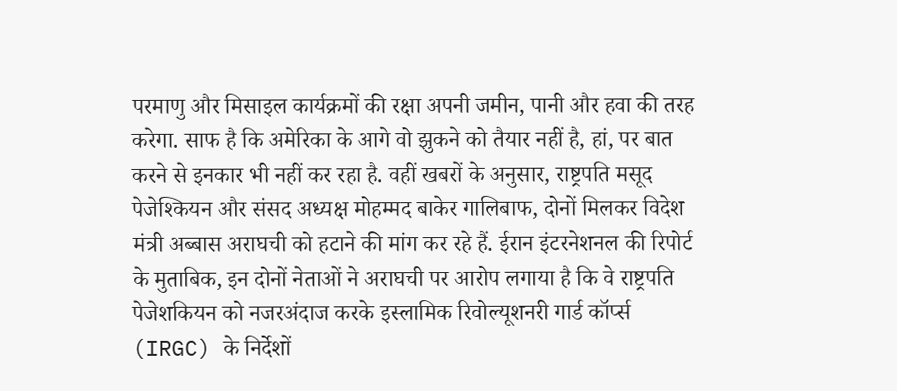परमाणु और मिसाइल कार्यक्रमों की रक्षा अपनी जमीन, पानी और हवा की तरह करेगा. साफ है कि अमेरिका के आगे वो झुकने को तैयार नहीं है, हां, पर बात करने से इनकार भी नहीं कर रहा है. वहीं खबरों के अनुसार, राष्ट्रपति मसूद पेजेश्कियन और संसद अध्यक्ष मोहम्मद बाकेर गालिबाफ, दोनों मिलकर विदेश मंत्री अब्बास अराघची को हटाने की मांग कर रहे हैं. ईरान इंटरनेशनल की रिपोर्ट के मुताबिक, इन दोनों नेताओं ने अराघची पर आरोप लगाया है कि वे राष्ट्रपति पेजेशकियन को नजरअंदाज करके इस्लामिक रिवोल्यूशनरी गार्ड कॉर्प्स (IRGC) के निर्देशों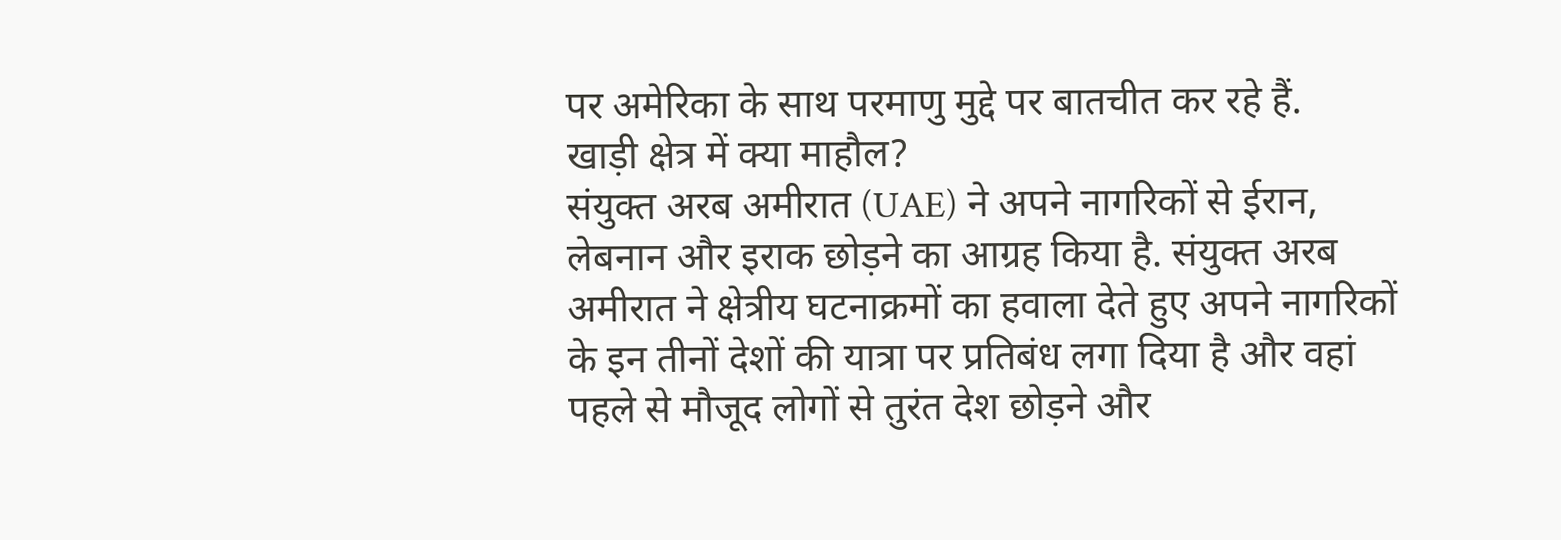पर अमेरिका के साथ परमाणु मुद्दे पर बातचीत कर रहे हैं.
खाड़ी क्षेत्र में क्या माहौल?
संयुक्त अरब अमीरात (UAE) ने अपने नागरिकों से ईरान, लेबनान और इराक छोड़ने का आग्रह किया है. संयुक्त अरब अमीरात ने क्षेत्रीय घटनाक्रमों का हवाला देते हुए अपने नागरिकों के इन तीनों देशों की यात्रा पर प्रतिबंध लगा दिया है और वहां पहले से मौजूद लोगों से तुरंत देश छोड़ने और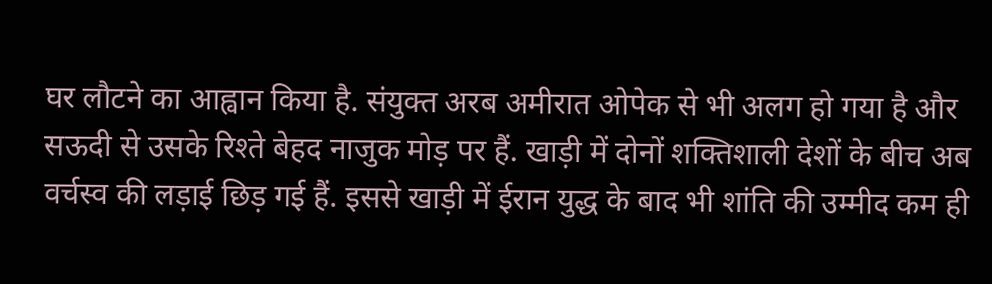घर लौटने का आह्वान किया है. संयुक्त अरब अमीरात ओपेक से भी अलग हो गया है और सऊदी से उसके रिश्ते बेहद नाजुक मोड़ पर हैं. खाड़ी में दोनों शक्तिशाली देशों के बीच अब वर्चस्व की लड़ाई छिड़ गई हैं. इससे खाड़ी में ईरान युद्ध के बाद भी शांति की उम्मीद कम ही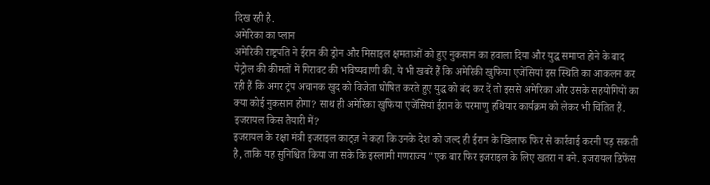दिख रही है.
अमेरिका का प्लान
अमेरिकी राष्ट्रपति ने ईरान की ड्रोन और मिसाइल क्षमताओं को हुए नुकसान का हवाला दिया और युद्ध समाप्त होने के बाद पेट्रोल की कीमतों में गिरावट की भविष्यवाणी की. ये भी खबरें हैं कि अमेरिकी खुफिया एजेंसियां इस स्थिति का आकलन कर रही हैं कि अगर ट्रंप अचानक खुद को विजेता घोषित करते हुए युद्ध को बंद कर दें तो इससे अमेरिका और उसके सहयोगियों का क्या कोई नुकसान होगा? साथ ही अमेरिका खुफिया एजेंसियां ईरान के परमाणु हथियार कार्यक्रम को लेकर भी चिंतित हैं.
इजरायल किस तैयारी में?
इजरायल के रक्षा मंत्री इजराइल काट्ज़ ने कहा कि उनके देश को जल्द ही ईरान के खिलाफ फिर से कार्रवाई करनी पड़ सकती है, ताकि यह सुनिश्चित किया जा सके कि इस्लामी गणराज्य "एक बार फिर इजराइल के लिए खतरा न बने. इजरायल डिफेंस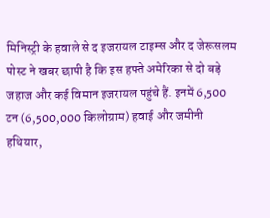मिनिस्ट्री के हवाले से द इजरायल टाइम्स और द जेरूसलम पोस्ट ने खबर छापी है कि इस हफ्ते अमेरिका से दो बड़े जहाज और कई विमान इजरायल पहुंचे हैं. इनमें 6,500 टन (6,500,000 किलोग्राम) हवाई और जमीनी हथियार,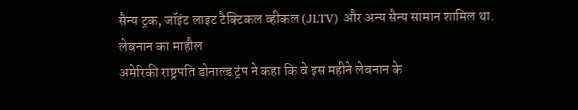सैन्य ट्रक, जॉइंट लाइट टैक्टिकल व्हीकल (JLTV) और अन्य सैन्य सामान शामिल था.
लेबनान का माहौल
अमेरिकी राष्ट्रपति डोनाल्ड ट्रंप ने कहा कि वे इस महीने लेबनान के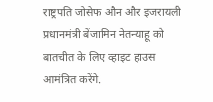राष्ट्रपति जोसेफ औन और इजरायली प्रधानमंत्री बेंजामिन नेतन्याहू को बातचीत के लिए व्हाइट हाउस आमंत्रित करेंगे.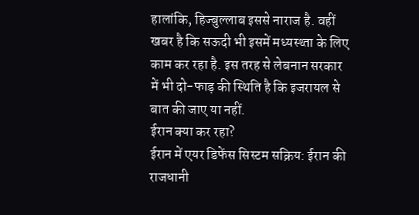हालांकि, हिज्बुल्लाब इससे नाराज है. वहीं खबर है कि सऊदी भी इसमें मध्यस्थ्ता के लिए काम कर रहा है. इस तरह से लेबनान सरकार में भी दो-फाड़ की स्थिति है कि इजरायल से बात की जाए या नहीं.
ईरान क्या कर रहा?
ईरान में एयर डिफेंस सिस्टम सक्रिय: ईरान की राजधानी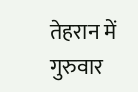तेहरान में गुरुवार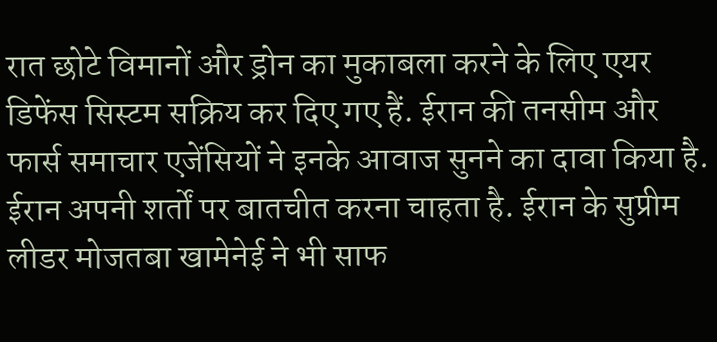रात छोटे विमानों और ड्रोन का मुकाबला करने के लिए एयर डिफेंस सिस्टम सक्रिय कर दिए गए हैं. ईरान की तनसीम और फार्स समाचार एजेंसियों ने इनके आवाज सुनने का दावा किया है. ईरान अपनी शर्तों पर बातचीत करना चाहता है. ईरान के सुप्रीम लीडर मोजतबा खामेनेई ने भी साफ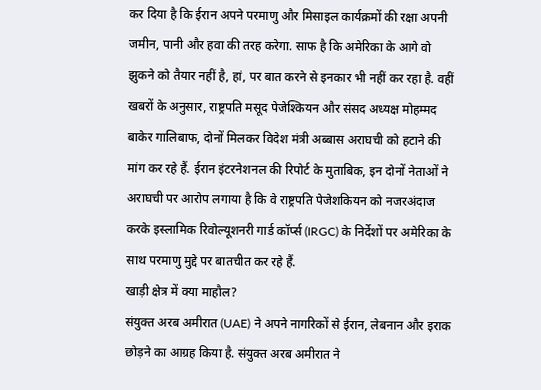कर दिया है कि ईरान अपने परमाणु और मिसाइल कार्यक्रमों की रक्षा अपनी जमीन, पानी और हवा की तरह करेगा. साफ है कि अमेरिका के आगे वो झुकने को तैयार नहीं है, हां, पर बात करने से इनकार भी नहीं कर रहा है. वहीं खबरों के अनुसार, राष्ट्रपति मसूद पेजेश्कियन और संसद अध्यक्ष मोहम्मद बाकेर गालिबाफ, दोनों मिलकर विदेश मंत्री अब्बास अराघची को हटाने की मांग कर रहे हैं. ईरान इंटरनेशनल की रिपोर्ट के मुताबिक, इन दोनों नेताओं ने अराघची पर आरोप लगाया है कि वे राष्ट्रपति पेजेशकियन को नजरअंदाज करके इस्लामिक रिवोल्यूशनरी गार्ड कॉर्प्स (IRGC) के निर्देशों पर अमेरिका के साथ परमाणु मुद्दे पर बातचीत कर रहे हैं.
खाड़ी क्षेत्र में क्या माहौल?
संयुक्त अरब अमीरात (UAE) ने अपने नागरिकों से ईरान, लेबनान और इराक छोड़ने का आग्रह किया है. संयुक्त अरब अमीरात ने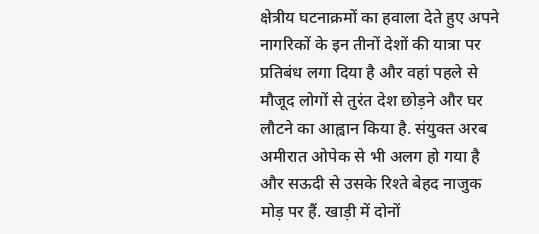क्षेत्रीय घटनाक्रमों का हवाला देते हुए अपने नागरिकों के इन तीनों देशों की यात्रा पर प्रतिबंध लगा दिया है और वहां पहले से मौजूद लोगों से तुरंत देश छोड़ने और घर लौटने का आह्वान किया है. संयुक्त अरब अमीरात ओपेक से भी अलग हो गया है और सऊदी से उसके रिश्ते बेहद नाजुक मोड़ पर हैं. खाड़ी में दोनों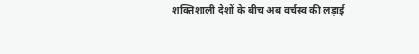शक्तिशाली देशों के बीच अब वर्चस्व की लड़ाई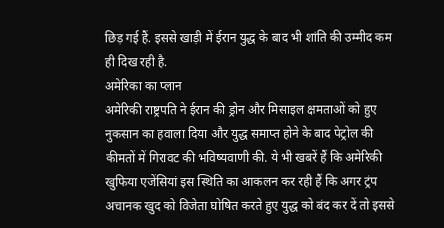छिड़ गई हैं. इससे खाड़ी में ईरान युद्ध के बाद भी शांति की उम्मीद कम ही दिख रही है.
अमेरिका का प्लान
अमेरिकी राष्ट्रपति ने ईरान की ड्रोन और मिसाइल क्षमताओं को हुए नुकसान का हवाला दिया और युद्ध समाप्त होने के बाद पेट्रोल की कीमतों में गिरावट की भविष्यवाणी की. ये भी खबरें हैं कि अमेरिकी खुफिया एजेंसियां इस स्थिति का आकलन कर रही हैं कि अगर ट्रंप अचानक खुद को विजेता घोषित करते हुए युद्ध को बंद कर दें तो इससे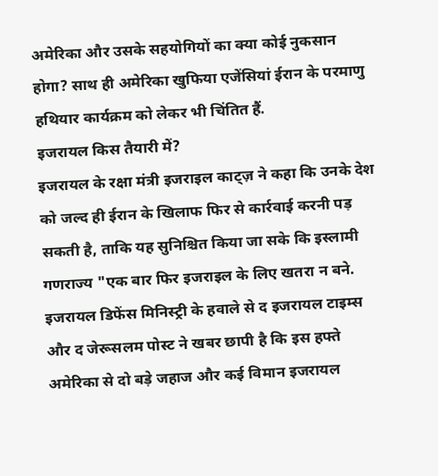अमेरिका और उसके सहयोगियों का क्या कोई नुकसान होगा? साथ ही अमेरिका खुफिया एजेंसियां ईरान के परमाणु हथियार कार्यक्रम को लेकर भी चिंतित हैं.
इजरायल किस तैयारी में?
इजरायल के रक्षा मंत्री इजराइल काट्ज़ ने कहा कि उनके देश को जल्द ही ईरान के खिलाफ फिर से कार्रवाई करनी पड़ सकती है, ताकि यह सुनिश्चित किया जा सके कि इस्लामी गणराज्य "एक बार फिर इजराइल के लिए खतरा न बने. इजरायल डिफेंस मिनिस्ट्री के हवाले से द इजरायल टाइम्स और द जेरूसलम पोस्ट ने खबर छापी है कि इस हफ्ते अमेरिका से दो बड़े जहाज और कई विमान इजरायल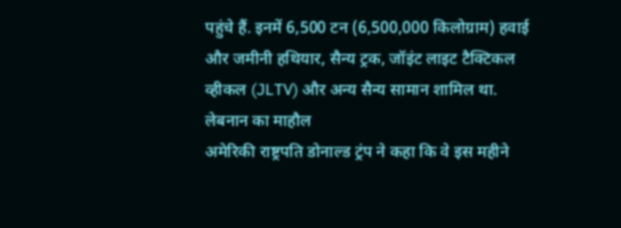पहुंचे हैं. इनमें 6,500 टन (6,500,000 किलोग्राम) हवाई और जमीनी हथियार, सैन्य ट्रक, जॉइंट लाइट टैक्टिकल व्हीकल (JLTV) और अन्य सैन्य सामान शामिल था.
लेबनान का माहौल
अमेरिकी राष्ट्रपति डोनाल्ड ट्रंप ने कहा कि वे इस महीने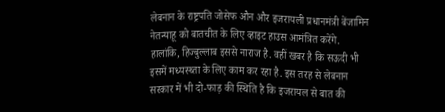लेबनान के राष्ट्रपति जोसेफ औन और इजरायली प्रधानमंत्री बेंजामिन नेतन्याहू को बातचीत के लिए व्हाइट हाउस आमंत्रित करेंगे. हालांकि, हिज्बुल्लाब इससे नाराज है. वहीं खबर है कि सऊदी भी इसमें मध्यस्थ्ता के लिए काम कर रहा है. इस तरह से लेबनान सरकार में भी दो-फाड़ की स्थिति है कि इजरायल से बात की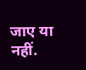जाए या नहीं.